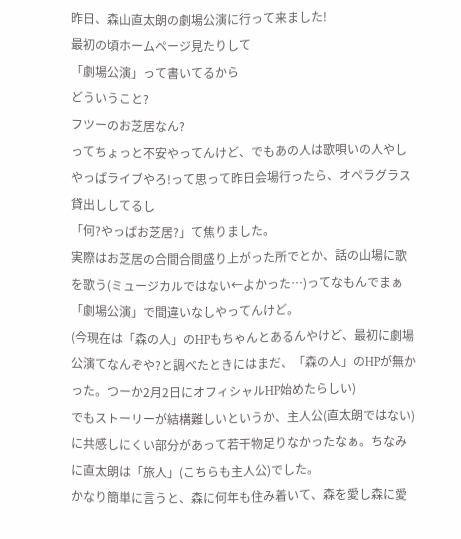昨日、森山直太朗の劇場公演に行って来ました!
最初の頃ホームページ見たりして
「劇場公演」って書いてるから
どういうこと?
フツーのお芝居なん?
ってちょっと不安やってんけど、でもあの人は歌唄いの人やしやっぱライブやろ!って思って昨日会場行ったら、オペラグラス貸出ししてるし
「何?やっぱお芝居?」て焦りました。
実際はお芝居の合間合間盛り上がった所でとか、話の山場に歌を歌う(ミュージカルではない←よかった…)ってなもんでまぁ「劇場公演」で間違いなしやってんけど。
(今現在は「森の人」のHPもちゃんとあるんやけど、最初に劇場公演てなんぞや?と調べたときにはまだ、「森の人」のHPが無かった。つーか2月2日にオフィシャルHP始めたらしい)
でもストーリーが結構難しいというか、主人公(直太朗ではない)に共感しにくい部分があって若干物足りなかったなぁ。ちなみに直太朗は「旅人」(こちらも主人公)でした。
かなり簡単に言うと、森に何年も住み着いて、森を愛し森に愛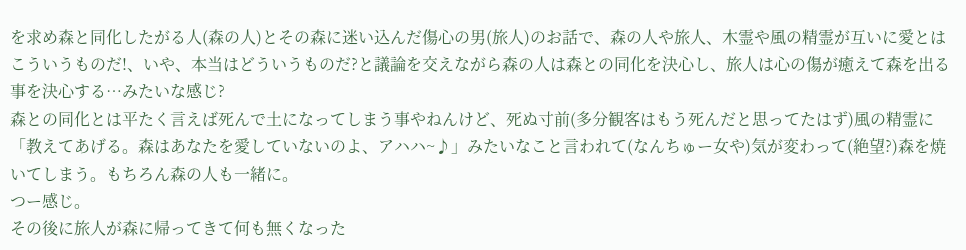を求め森と同化したがる人(森の人)とその森に迷い込んだ傷心の男(旅人)のお話で、森の人や旅人、木霊や風の精霊が互いに愛とはこういうものだ!、いや、本当はどういうものだ?と議論を交えながら森の人は森との同化を決心し、旅人は心の傷が癒えて森を出る事を決心する…みたいな感じ?
森との同化とは平たく言えば死んで土になってしまう事やねんけど、死ぬ寸前(多分観客はもう死んだと思ってたはず)風の精霊に
「教えてあげる。森はあなたを愛していないのよ、アハハ~♪」みたいなこと言われて(なんちゅー女や)気が変わって(絶望?)森を焼いてしまう。もちろん森の人も一緒に。
つー感じ。
その後に旅人が森に帰ってきて何も無くなった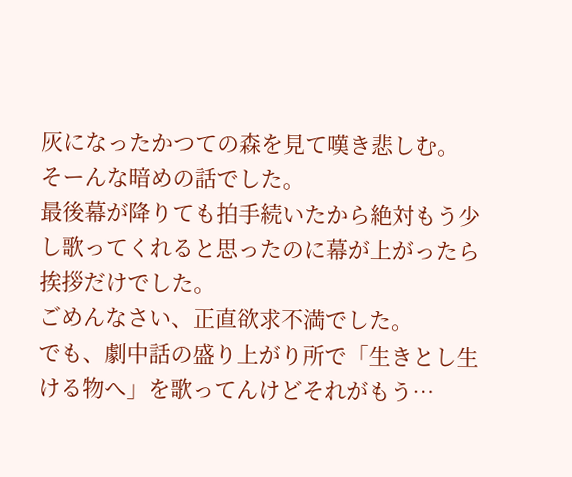灰になったかつての森を見て嘆き悲しむ。
そーんな暗めの話でした。
最後幕が降りても拍手続いたから絶対もう少し歌ってくれると思ったのに幕が上がったら挨拶だけでした。
ごめんなさい、正直欲求不満でした。
でも、劇中話の盛り上がり所で「生きとし生ける物へ」を歌ってんけどそれがもう…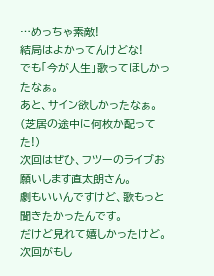…めっちゃ素敵!
結局はよかってんけどな!
でも「今が人生」歌ってほしかったなぁ。
あと、サイン欲しかったなぁ。(芝居の途中に何枚か配ってた!)
次回はぜひ、フツーのライブお願いします直太朗さん。
劇もいいんですけど、歌もっと聞きたかったんです。
だけど見れて嬉しかったけど。
次回がもし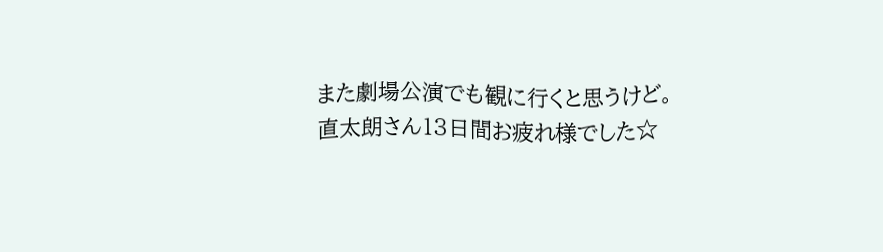また劇場公演でも観に行くと思うけど。
直太朗さん13日間お疲れ様でした☆